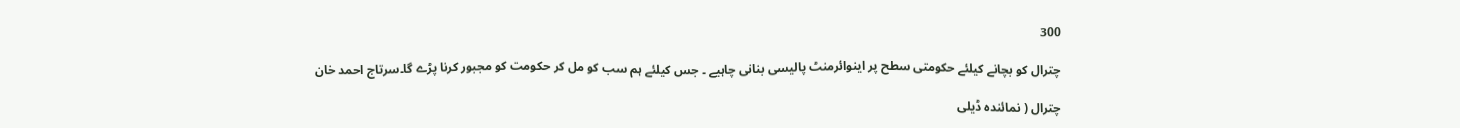300

چترال کو بچانے کیلئے حکومتی سطح پر اینوائرمنٹ پالیسی بنانی چاہیے ۔ جس کیلئے ہم سب کو مل کر حکومت کو مجبور کرنا پڑے گا۔سرتاج احمد خان

چترال ( نمائندہ ڈیلی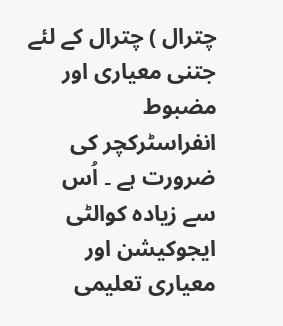چترال ) چترال کے لئے جتنی معیاری اور مضبوط انفراسٹرکچر کی ضرورت ہے ۔ اُس سے زیادہ کوالٹی ایجوکیشن اور معیاری تعلیمی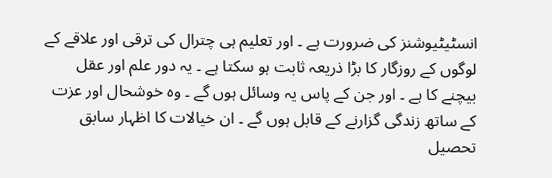انسٹیٹیوشنز کی ضرورت ہے ۔ اور تعلیم ہی چترال کی ترقی اور علاقے کے لوگوں کے روزگار کا بڑا ذریعہ ثابت ہو سکتا ہے ۔ یہ دور علم اور عقل بیچنے کا ہے ۔ اور جن کے پاس یہ وسائل ہوں گے ۔ وہ خوشحال اور عزت کے ساتھ زندگی گزارنے کے قابل ہوں گے ۔ ان خیالات کا اظہار سابق تحصیل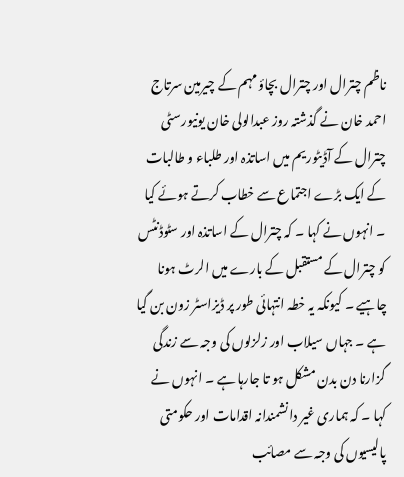ناظم چترال اور چترال بچاؤ مہم کے چیرمین سرتاج احمد خان نے گذشتہ روز عبدالولی خان یونیورسٹی چترال کے آڈیٹوریم میں اساتذہ اور طلباء و طالبات کے ایک بڑے اجتماع سے خطاب کرتے ہوئے کیا ۔ انہوں نے کہا ۔ کہ چترال کے اساتذہ اور سٹوڈنٹس کو چترال کے مستقبل کے بارے میں الرٹ ہونا چاہیے ۔ کیونکہ یہ خطہ انتہائی طور پر ڈیزاسٹر زون بن گیا ہے ۔ جہاں سیلاب اور زلزلوں کی وجہ سے زندگی گزارنا دن بدن مشکل ہو تا جارہا ہے ۔ انہوں نے کہا ۔ کہ ہماری غیر دانشمندانہ اقدامات اور حکومتی پالیسیوں کی وجہ سے مصائب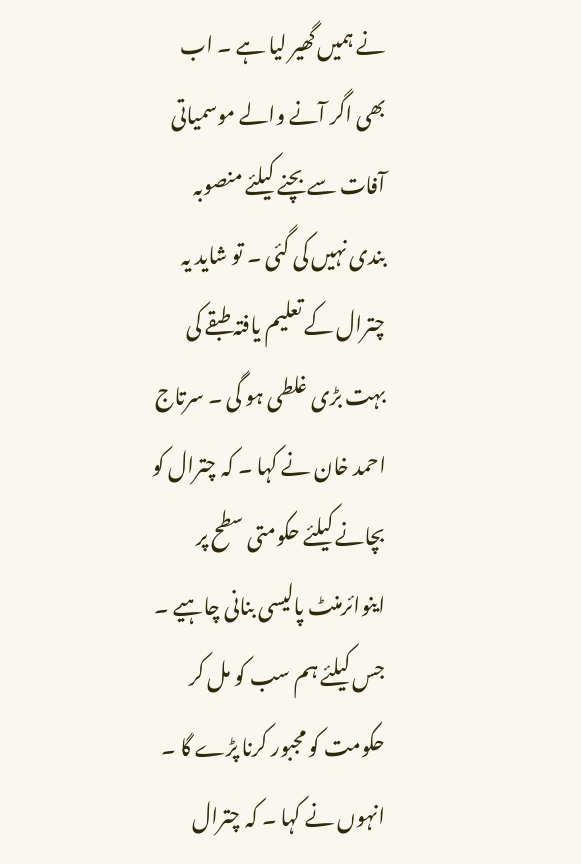نے ہمیں گھیر لیا ہے ۔ اب بھی اگر آنے والے موسمیاتی آفات سے بچنے کیلئے منصوبہ بندی نہیں کی گئی ۔ تو شاید یہ چترال کے تعلیم یافتہ طبقے کی بہت بڑی غلطی ہو گی ۔ سرتاج احمد خان نے کہا ۔ کہ چترال کو بچانے کیلئے حکومتی سطح پر اینوائرمنٹ پالیسی بنانی چاہیے ۔ جس کیلئے ہم سب کو مل کر حکومت کو مجبور کرنا پڑے گا ۔ انہوں نے کہا ۔ کہ چترال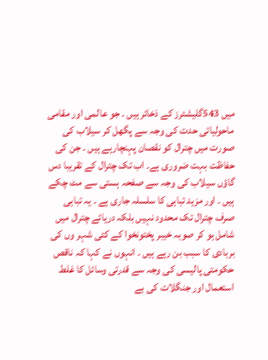میں 543گلیشئرز کے ذخائر ہیں ۔ جو عالمی اور مقامی ماحولیاتی حدت کی وجہ سے پگھل کر سیلاب کی صورت میں چترال کو نقصان پہنچارہے ہیں ۔ جن کی حفاظت بہت ضروری ہے۔ اب تک چترال کے تقریبا دس گاؤں سیلاب کی وجہ سے صفحہ ہستی سے مٹ چکے ہیں ۔ اور مزید تباہی کا سلسلہ جاری ہے ۔ یہ تباہی صرف چترال تک محدود نہیں بلکہ دریائے چترال میں شامل ہو کر صوبہ خیبر پختونخوا کے کئی شہر وں کی بربادی کا سبب بن رہے ہیں ۔ انہوں نے کہا کہ ناقص حکومتی پالیسی کی وجہ سے قدرتی وسائل کا غلط استعمال اور جنگلات کی بے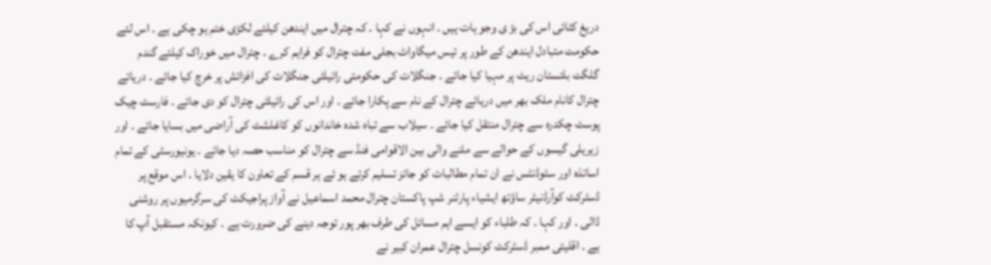دریغ کٹائی اس کی بڑ ی وجو ہات ہیں ۔ انہوں نے کہا ۔ کہ چترال میں ایندھن کیلئے لکڑی ختم ہو چکی ہے ۔ اس لئے حکومت متبادل ایندھن کے طور پر تیس میگاواٹ بجلی مفت چترال کو فراہم کرے ۔ چترال میں خوراک کیلئے گندم گلگت بلتستان ریٹ پر مہیا کیا جائے ۔ جنگلات کی حکومتی رائیلٹی جنگلات کی افزائش پر خرچ کیا جائے ۔ دریائے چترال کانام ملک بھر میں دریائے چترال کے نام سے پکارا جائے ۔ اور اس کی رائیلٹی چترال کو دی جائے ۔ فارسٹ چیک پوسٹ چکدرہ سے چترال منتقل کیا جائے ۔ سیلاب سے تباہ شدہ خاندانوں کو کاغلشٹ کی آراضی میں بسایا جائے ۔ اور زہریلی گیسوں کے حوالے سے ملنے والی بین الاقوامی فنڈ سے چترال کو مناسب حصہ دیا جائے ۔ یونیورسٹی کے تمام اساتذہ اور سٹوڈنٹس نے ان تمام مطالبات کو جائز تسلیم کرتے ہو ئے ہر قسم کے تعاون کا یقین دلایا ۔ اس موقع پر ڈسٹرکٹ کوآرڈنیٹر ساؤتھ ایشیاء پارٹنر شپ پاکستان چترال محمد اسماعیل نے آواز پراجیکٹ کی سرگرمیوں پر روشنی ڈالی ۔ اور کہا ۔ کہ طلباء کو ایسے اہم مسائل کی طرف بھر پور توجہ دینے کی ضرورت ہے ۔ کیونکہ مستقبل آپ کا ہے ۔ اقلیتی ممبر ڈسٹرکٹ کونسل چترال عمران کبیر نے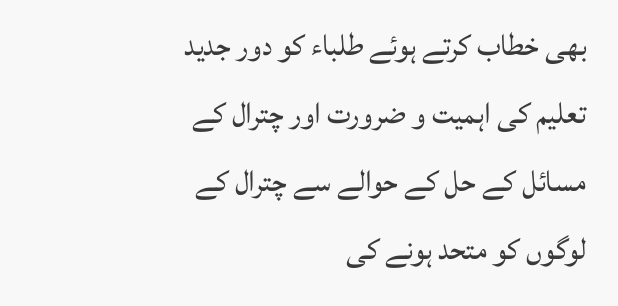بھی خطاب کرتے ہوئے طلباء کو دور جدید تعلیم کی اہمیت و ضرورت اور چترال کے مسائل کے حل کے حوالے سے چترال کے لوگوں کو متحد ہونے کی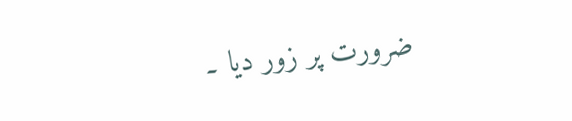ضرورت پر زور دیا ۔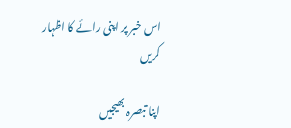اس خبر پر اپنی رائے کا اظہار کریں

اپنا تبصرہ بھیجیں